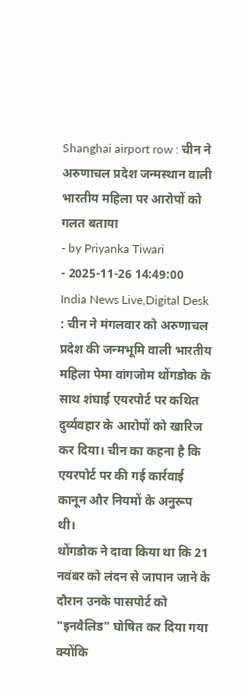Shanghai airport row : चीन ने अरुणाचल प्रदेश जन्मस्थान वाली भारतीय महिला पर आरोपों को गलत बताया
- by Priyanka Tiwari
- 2025-11-26 14:49:00
India News Live,Digital Desk : चीन ने मंगलवार को अरुणाचल प्रदेश की जन्मभूमि वाली भारतीय महिला पेमा वांगजोम थोंगडोक के साथ शंघाई एयरपोर्ट पर कथित दुर्व्यवहार के आरोपों को खारिज कर दिया। चीन का कहना है कि एयरपोर्ट पर की गई कार्रवाई कानून और नियमों के अनुरूप थी।
थोंगडोक ने दावा किया था कि 21 नवंबर को लंदन से जापान जाने के दौरान उनके पासपोर्ट को "इनवैलिड" घोषित कर दिया गया क्योंकि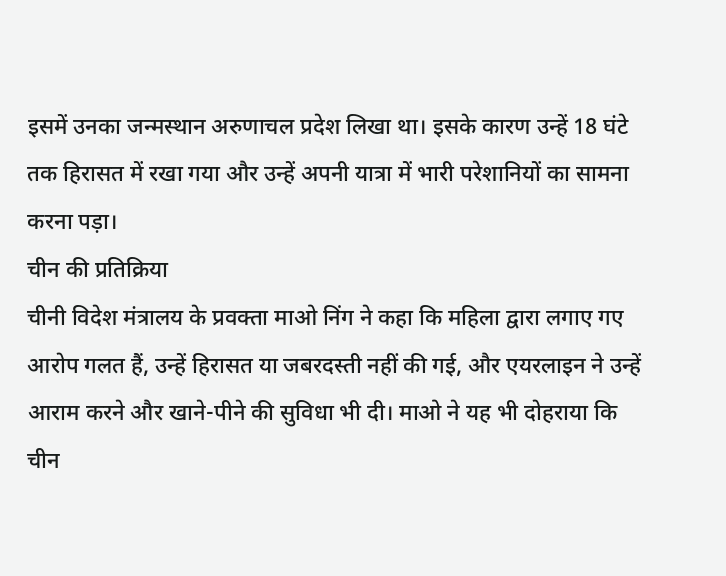इसमें उनका जन्मस्थान अरुणाचल प्रदेश लिखा था। इसके कारण उन्हें 18 घंटे तक हिरासत में रखा गया और उन्हें अपनी यात्रा में भारी परेशानियों का सामना करना पड़ा।
चीन की प्रतिक्रिया
चीनी विदेश मंत्रालय के प्रवक्ता माओ निंग ने कहा कि महिला द्वारा लगाए गए आरोप गलत हैं, उन्हें हिरासत या जबरदस्ती नहीं की गई, और एयरलाइन ने उन्हें आराम करने और खाने-पीने की सुविधा भी दी। माओ ने यह भी दोहराया कि चीन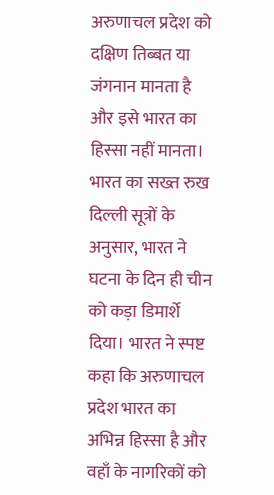अरुणाचल प्रदेश को दक्षिण तिब्बत या जंगनान मानता है और इसे भारत का हिस्सा नहीं मानता।
भारत का सख्त रुख
दिल्ली सूत्रों के अनुसार, भारत ने घटना के दिन ही चीन को कड़ा डिमार्शे दिया। भारत ने स्पष्ट कहा कि अरुणाचल प्रदेश भारत का अभिन्न हिस्सा है और वहाँ के नागरिकों को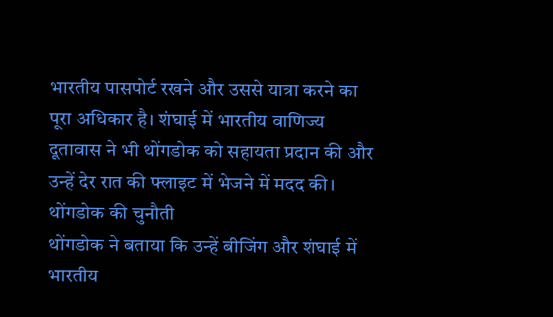भारतीय पासपोर्ट रखने और उससे यात्रा करने का पूरा अधिकार है। शंघाई में भारतीय वाणिज्य दूतावास ने भी थोंगडोक को सहायता प्रदान की और उन्हें देर रात की फ्लाइट में भेजने में मदद की।
थोंगडोक की चुनौती
थोंगडोक ने बताया कि उन्हें बीजिंग और शंघाई में भारतीय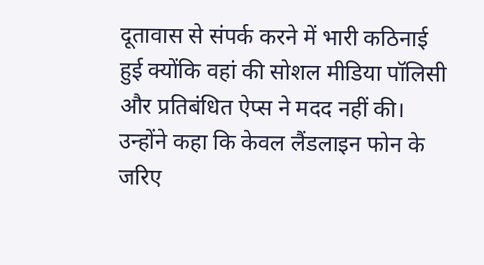दूतावास से संपर्क करने में भारी कठिनाई हुई क्योंकि वहां की सोशल मीडिया पॉलिसी और प्रतिबंधित ऐप्स ने मदद नहीं की। उन्होंने कहा कि केवल लैंडलाइन फोन के जरिए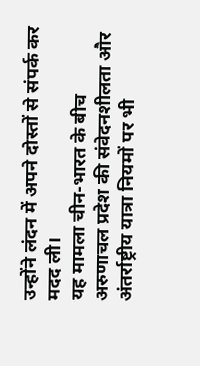उन्होंने लंदन में अपने दोस्तों से संपर्क कर मदद ली।
यह मामला चीन-भारत के बीच अरुणाचल प्रदेश की संवेदनशीलता और अंतर्राष्ट्रीय यात्रा नियमों पर भी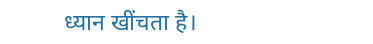ध्यान खींचता है।